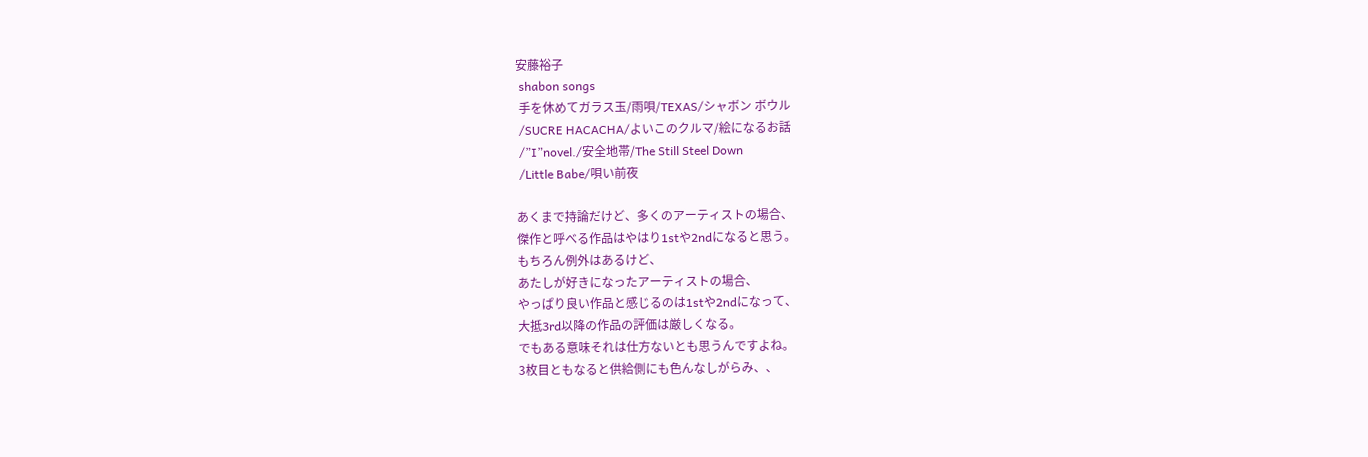安藤裕子
 shabon songs
 手を休めてガラス玉/雨唄/TEXAS/シャボン ボウル
 /SUCRE HACACHA/よいこのクルマ/絵になるお話
 /”I”novel./安全地帯/The Still Steel Down
 /Little Babe/唄い前夜

あくまで持論だけど、多くのアーティストの場合、
傑作と呼べる作品はやはり1stや2ndになると思う。
もちろん例外はあるけど、
あたしが好きになったアーティストの場合、
やっぱり良い作品と感じるのは1stや2ndになって、
大抵3rd以降の作品の評価は厳しくなる。
でもある意味それは仕方ないとも思うんですよね。
3枚目ともなると供給側にも色んなしがらみ、、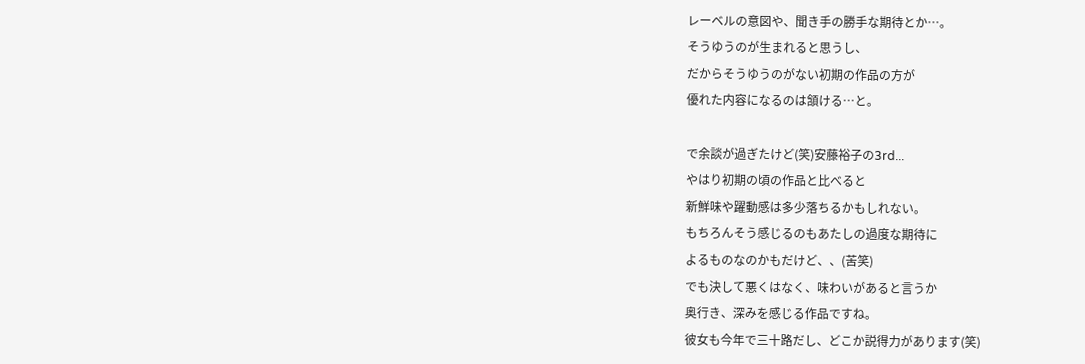レーベルの意図や、聞き手の勝手な期待とか…。
そうゆうのが生まれると思うし、
だからそうゆうのがない初期の作品の方が
優れた内容になるのは頷ける…と。

で余談が過ぎたけど(笑)安藤裕子の3rd...
やはり初期の頃の作品と比べると
新鮮味や躍動感は多少落ちるかもしれない。
もちろんそう感じるのもあたしの過度な期待に
よるものなのかもだけど、、(苦笑)
でも決して悪くはなく、味わいがあると言うか
奥行き、深みを感じる作品ですね。
彼女も今年で三十路だし、どこか説得力があります(笑)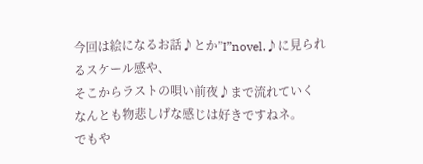今回は絵になるお話♪とか”I”novel.♪に見られるスケール感や、
そこからラストの唄い前夜♪まで流れていく
なんとも物悲しげな感じは好きですねネ。
でもや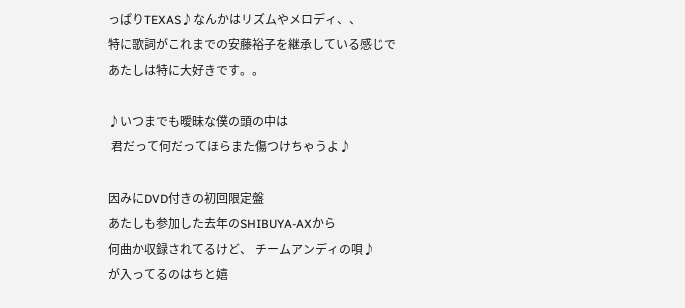っぱりTEXAS♪なんかはリズムやメロディ、、
特に歌詞がこれまでの安藤裕子を継承している感じで
あたしは特に大好きです。。

♪いつまでも曖昧な僕の頭の中は
 君だって何だってほらまた傷つけちゃうよ♪

因みにDVD付きの初回限定盤
あたしも参加した去年のSHIBUYA-AXから
何曲か収録されてるけど、 チームアンディの唄♪
が入ってるのはちと嬉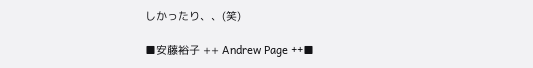しかったり、、(笑)

■安藤裕子 ++ Andrew Page ++■